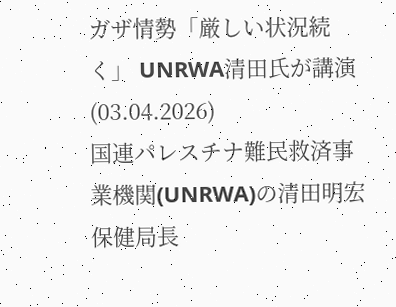ガザ情勢「厳しい状況続く」 UNRWA清田氏が講演 (03.04.2026)
国連パレスチナ難民救済事業機関(UNRWA)の清田明宏保健局長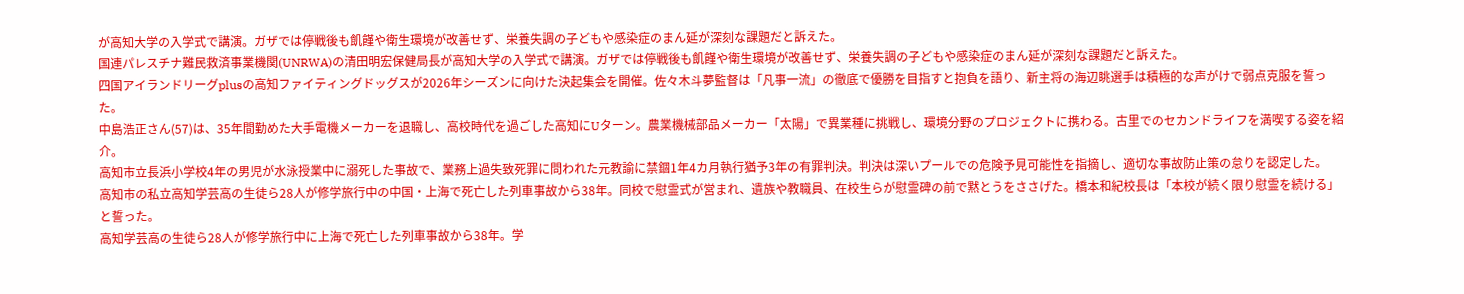が高知大学の入学式で講演。ガザでは停戦後も飢饉や衛生環境が改善せず、栄養失調の子どもや感染症のまん延が深刻な課題だと訴えた。
国連パレスチナ難民救済事業機関(UNRWA)の清田明宏保健局長が高知大学の入学式で講演。ガザでは停戦後も飢饉や衛生環境が改善せず、栄養失調の子どもや感染症のまん延が深刻な課題だと訴えた。
四国アイランドリーグplusの高知ファイティングドッグスが2026年シーズンに向けた決起集会を開催。佐々木斗夢監督は「凡事一流」の徹底で優勝を目指すと抱負を語り、新主将の海辺眺選手は積極的な声がけで弱点克服を誓った。
中島浩正さん(57)は、35年間勤めた大手電機メーカーを退職し、高校時代を過ごした高知にUターン。農業機械部品メーカー「太陽」で異業種に挑戦し、環境分野のプロジェクトに携わる。古里でのセカンドライフを満喫する姿を紹介。
高知市立長浜小学校4年の男児が水泳授業中に溺死した事故で、業務上過失致死罪に問われた元教諭に禁錮1年4カ月執行猶予3年の有罪判決。判決は深いプールでの危険予見可能性を指摘し、適切な事故防止策の怠りを認定した。
高知市の私立高知学芸高の生徒ら28人が修学旅行中の中国・上海で死亡した列車事故から38年。同校で慰霊式が営まれ、遺族や教職員、在校生らが慰霊碑の前で黙とうをささげた。橋本和紀校長は「本校が続く限り慰霊を続ける」と誓った。
高知学芸高の生徒ら28人が修学旅行中に上海で死亡した列車事故から38年。学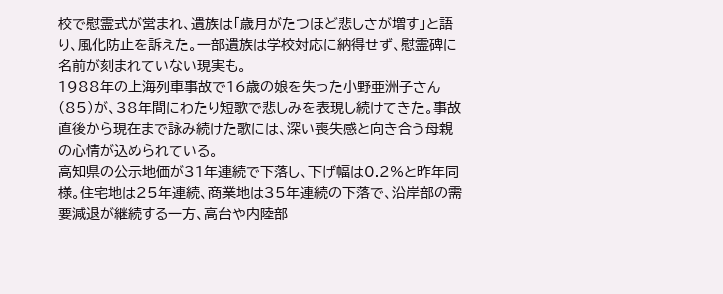校で慰霊式が営まれ、遺族は「歳月がたつほど悲しさが増す」と語り、風化防止を訴えた。一部遺族は学校対応に納得せず、慰霊碑に名前が刻まれていない現実も。
1988年の上海列車事故で16歳の娘を失った小野亜洲子さん(85)が、38年間にわたり短歌で悲しみを表現し続けてきた。事故直後から現在まで詠み続けた歌には、深い喪失感と向き合う母親の心情が込められている。
高知県の公示地価が31年連続で下落し、下げ幅は0.2%と昨年同様。住宅地は25年連続、商業地は35年連続の下落で、沿岸部の需要減退が継続する一方、高台や内陸部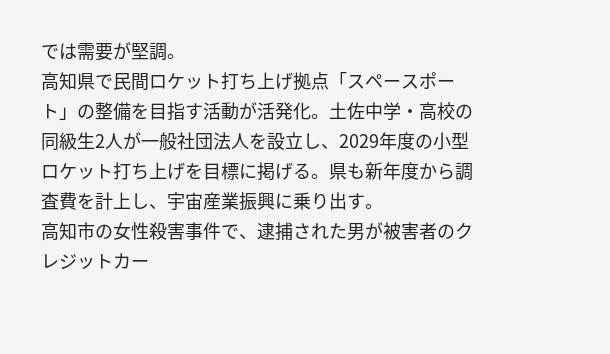では需要が堅調。
高知県で民間ロケット打ち上げ拠点「スペースポート」の整備を目指す活動が活発化。土佐中学・高校の同級生2人が一般社団法人を設立し、2029年度の小型ロケット打ち上げを目標に掲げる。県も新年度から調査費を計上し、宇宙産業振興に乗り出す。
高知市の女性殺害事件で、逮捕された男が被害者のクレジットカー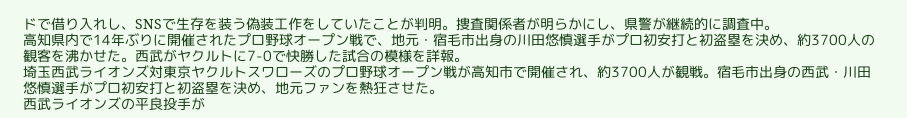ドで借り入れし、SNSで生存を装う偽装工作をしていたことが判明。捜査関係者が明らかにし、県警が継続的に調査中。
高知県内で14年ぶりに開催されたプロ野球オープン戦で、地元・宿毛市出身の川田悠慎選手がプロ初安打と初盗塁を決め、約3700人の観客を沸かせた。西武がヤクルトに7-0で快勝した試合の模様を詳報。
埼玉西武ライオンズ対東京ヤクルトスワローズのプロ野球オープン戦が高知市で開催され、約3700人が観戦。宿毛市出身の西武・川田悠慎選手がプロ初安打と初盗塁を決め、地元ファンを熱狂させた。
西武ライオンズの平良投手が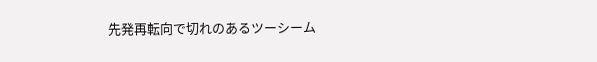先発再転向で切れのあるツーシーム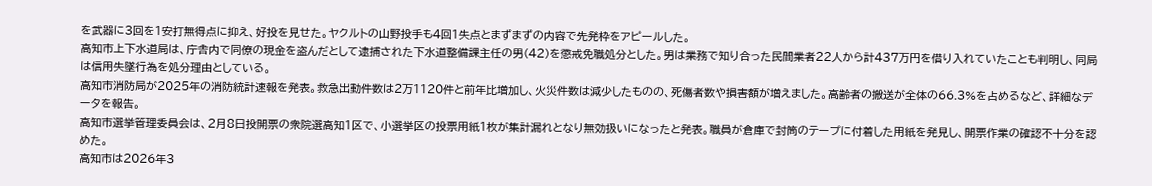を武器に3回を1安打無得点に抑え、好投を見せた。ヤクルトの山野投手も4回1失点とまずまずの内容で先発枠をアピールした。
高知市上下水道局は、庁舎内で同僚の現金を盗んだとして逮捕された下水道整備課主任の男(42)を懲戒免職処分とした。男は業務で知り合った民間業者22人から計437万円を借り入れていたことも判明し、同局は信用失墜行為を処分理由としている。
高知市消防局が2025年の消防統計速報を発表。救急出動件数は2万1120件と前年比増加し、火災件数は減少したものの、死傷者数や損害額が増えました。高齢者の搬送が全体の66.3%を占めるなど、詳細なデータを報告。
高知市選挙管理委員会は、2月8日投開票の衆院選高知1区で、小選挙区の投票用紙1枚が集計漏れとなり無効扱いになったと発表。職員が倉庫で封筒のテープに付着した用紙を発見し、開票作業の確認不十分を認めた。
高知市は2026年3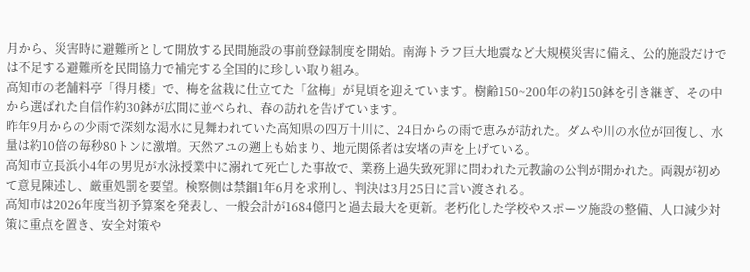月から、災害時に避難所として開放する民間施設の事前登録制度を開始。南海トラフ巨大地震など大規模災害に備え、公的施設だけでは不足する避難所を民間協力で補完する全国的に珍しい取り組み。
高知市の老舗料亭「得月楼」で、梅を盆栽に仕立てた「盆梅」が見頃を迎えています。樹齢150~200年の約150鉢を引き継ぎ、その中から選ばれた自信作約30鉢が広間に並べられ、春の訪れを告げています。
昨年9月からの少雨で深刻な渇水に見舞われていた高知県の四万十川に、24日からの雨で恵みが訪れた。ダムや川の水位が回復し、水量は約10倍の毎秒80トンに激増。天然アユの遡上も始まり、地元関係者は安堵の声を上げている。
高知市立長浜小4年の男児が水泳授業中に溺れて死亡した事故で、業務上過失致死罪に問われた元教諭の公判が開かれた。両親が初めて意見陳述し、厳重処罰を要望。検察側は禁錮1年6月を求刑し、判決は3月25日に言い渡される。
高知市は2026年度当初予算案を発表し、一般会計が1684億円と過去最大を更新。老朽化した学校やスポーツ施設の整備、人口減少対策に重点を置き、安全対策や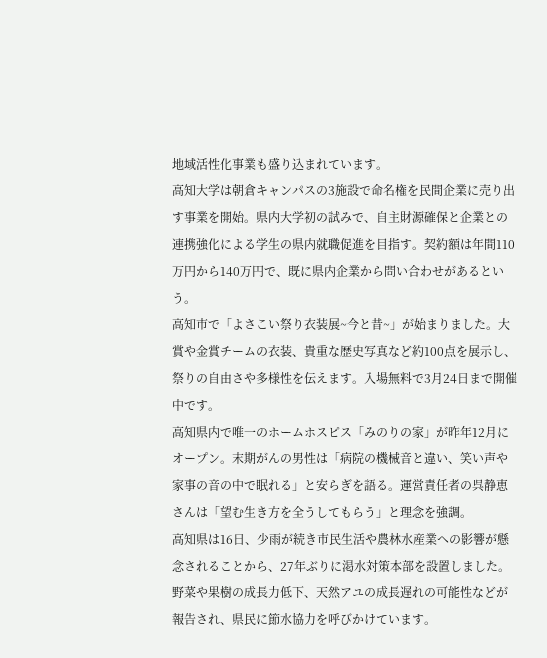地域活性化事業も盛り込まれています。
高知大学は朝倉キャンパスの3施設で命名権を民間企業に売り出す事業を開始。県内大学初の試みで、自主財源確保と企業との連携強化による学生の県内就職促進を目指す。契約額は年間110万円から140万円で、既に県内企業から問い合わせがあるという。
高知市で「よさこい祭り衣装展~今と昔~」が始まりました。大賞や金賞チームの衣装、貴重な歴史写真など約100点を展示し、祭りの自由さや多様性を伝えます。入場無料で3月24日まで開催中です。
高知県内で唯一のホームホスピス「みのりの家」が昨年12月にオープン。末期がんの男性は「病院の機械音と違い、笑い声や家事の音の中で眠れる」と安らぎを語る。運営責任者の呉静恵さんは「望む生き方を全うしてもらう」と理念を強調。
高知県は16日、少雨が続き市民生活や農林水産業への影響が懸念されることから、27年ぶりに渇水対策本部を設置しました。野菜や果樹の成長力低下、天然アユの成長遅れの可能性などが報告され、県民に節水協力を呼びかけています。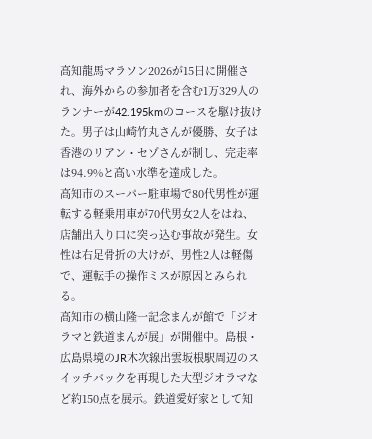高知龍馬マラソン2026が15日に開催され、海外からの参加者を含む1万329人のランナーが42.195kmのコースを駆け抜けた。男子は山崎竹丸さんが優勝、女子は香港のリアン・セゾさんが制し、完走率は94.9%と高い水準を達成した。
高知市のスーパー駐車場で80代男性が運転する軽乗用車が70代男女2人をはね、店舗出入り口に突っ込む事故が発生。女性は右足骨折の大けが、男性2人は軽傷で、運転手の操作ミスが原因とみられる。
高知市の横山隆一記念まんが館で「ジオラマと鉄道まんが展」が開催中。島根・広島県境のJR木次線出雲坂根駅周辺のスイッチバックを再現した大型ジオラマなど約150点を展示。鉄道愛好家として知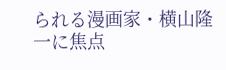られる漫画家・横山隆一に焦点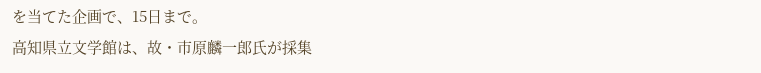を当てた企画で、15日まで。
高知県立文学館は、故・市原麟一郎氏が採集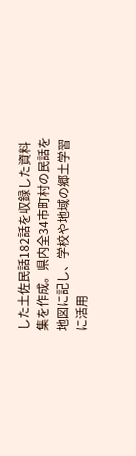した土佐民話182話を収録した資料集を作成。県内全34市町村の民話を地図に記し、学校や地域の郷土学習に活用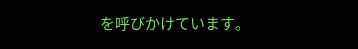を呼びかけています。